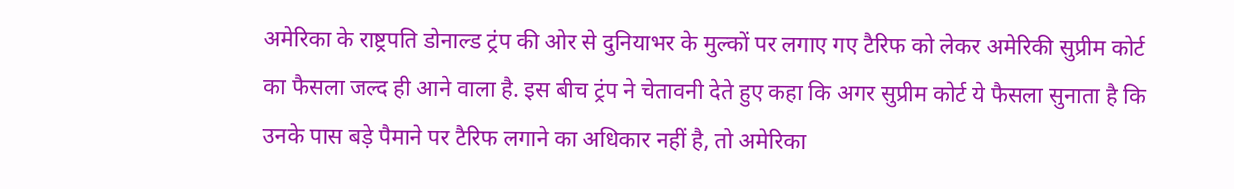अमेरिका के राष्ट्रपति डोनाल्ड ट्रंप की ओर से दुनियाभर के मुल्कों पर लगाए गए टैरिफ को लेकर अमेरिकी सुप्रीम कोर्ट का फैसला जल्द ही आने वाला है. इस बीच ट्रंप ने चेतावनी देते हुए कहा कि अगर सुप्रीम कोर्ट ये फैसला सुनाता है कि उनके पास बड़े पैमाने पर टैरिफ लगाने का अधिकार नहीं है, तो अमेरिका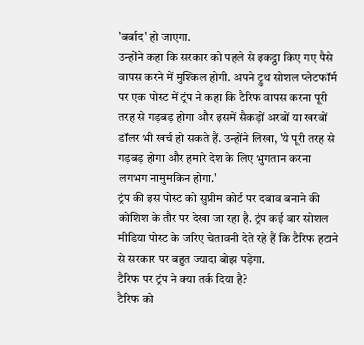'बर्बाद' हो जाएगा.
उन्होंने कहा कि सरकार को पहले से इकट्ठा किए गए पैसे वापस करने में मुश्किल होगी. अपने ट्रुथ सोशल प्लेटफॉर्म पर एक पोस्ट में ट्रंप ने कहा कि टैरिफ वापस करना पूरी तरह से गड़बड़ होगा और इसमें सैकड़ों अरबों या खरबों डॉलर भी खर्च हो सकते हैं. उन्होंने लिखा, 'ये पूरी तरह से गड़बड़ होगा और हमारे देश के लिए भुगतान करना लगभग नामुमकिन होगा.'
ट्रंप की इस पोस्ट को सुप्रीम कोर्ट पर दबाव बनाने की कोशिश के तौर पर देखा जा रहा है. ट्रंप कई बार सोशल मीडिया पोस्ट के जरिए चेतावनी देते रहे हैं कि टैरिफ हटाने से सरकार पर बहुत ज्यादा बोझ पड़ेगा.
टैरिफ पर ट्रंप ने क्या तर्क दिया है?
टैरिफ को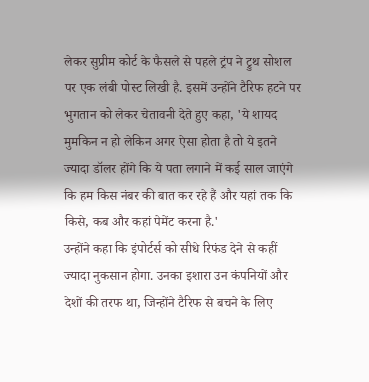लेकर सुप्रीम कोर्ट के फैसले से पहले ट्रंप ने ट्रुथ सोशल पर एक लंबी पोस्ट लिखी है. इसमें उन्होंने टैरिफ हटने पर भुगतान को लेकर चेतावनी देते हुए कहा, 'ये शायद मुमकिन न हो लेकिन अगर ऐसा होता है तो ये इतने ज्यादा डॉलर होंगे कि ये पता लगाने में कई साल जाएंगे कि हम किस नंबर की बात कर रहे हैं और यहां तक कि किसे, कब और कहां पेमेंट करना है.'
उन्होंने कहा कि इंपोर्टर्स को सीधे रिफंड देने से कहीं ज्यादा नुकसान होगा. उनका इशारा उन कंपनियों और देशों की तरफ था, जिन्होंने टैरिफ से बचने के लिए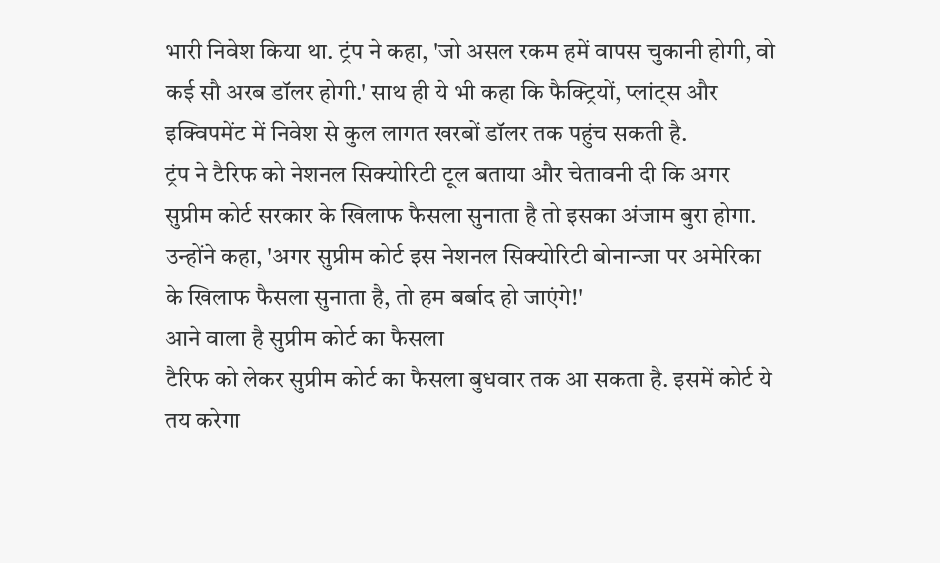भारी निवेश किया था. ट्रंप ने कहा, 'जो असल रकम हमें वापस चुकानी होगी, वो कई सौ अरब डॉलर होगी.' साथ ही ये भी कहा कि फैक्ट्रियों, प्लांट्स और इक्विपमेंट में निवेश से कुल लागत खरबों डॉलर तक पहुंच सकती है.
ट्रंप ने टैरिफ को नेशनल सिक्योरिटी टूल बताया और चेतावनी दी कि अगर सुप्रीम कोर्ट सरकार के खिलाफ फैसला सुनाता है तो इसका अंजाम बुरा होगा. उन्होंने कहा, 'अगर सुप्रीम कोर्ट इस नेशनल सिक्योरिटी बोनान्जा पर अमेरिका के खिलाफ फैसला सुनाता है, तो हम बर्बाद हो जाएंगे!'
आने वाला है सुप्रीम कोर्ट का फैसला
टैरिफ को लेकर सुप्रीम कोर्ट का फैसला बुधवार तक आ सकता है. इसमें कोर्ट ये तय करेगा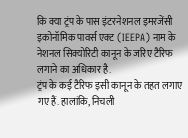कि क्या ट्रंप के पास इंटरनेशनल इमरजेंसी इकोनॉमिक पावर्स एक्ट (IEEPA) नाम के नेशनल सिक्योरिटी कानून के जरिए टैरिफ लगाने का अधिकार है.
ट्रंप के कई टैरिफ इसी कानून के तहत लगाए गए हैं. हालांकि, निचली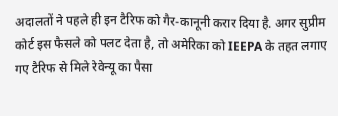अदालतों ने पहले ही इन टैरिफ को गैर-कानूनी करार दिया है. अगर सुप्रीम कोर्ट इस फैसले को पलट देता है, तो अमेरिका को IEEPA के तहत लगाए गए टैरिफ से मिले रेवेन्यू का पैसा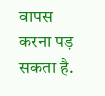वापस करना पड़ सकता है.